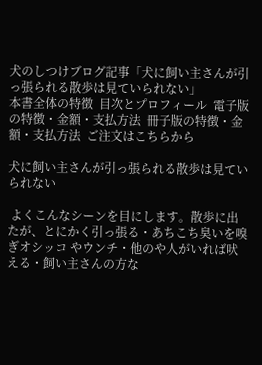犬のしつけブログ記事「犬に飼い主さんが引っ張られる散歩は見ていられない」
本書全体の特徴  目次とプロフィール  電子版の特徴・金額・支払方法  冊子版の特徴・金額・支払方法  ご注文はこちらから

犬に飼い主さんが引っ張られる散歩は見ていられない

 よくこんなシーンを目にします。散歩に出たが、とにかく引っ張る・あちこち臭いを嗅ぎオシッコ やウンチ・他のや人がいれば吠える・飼い主さんの方な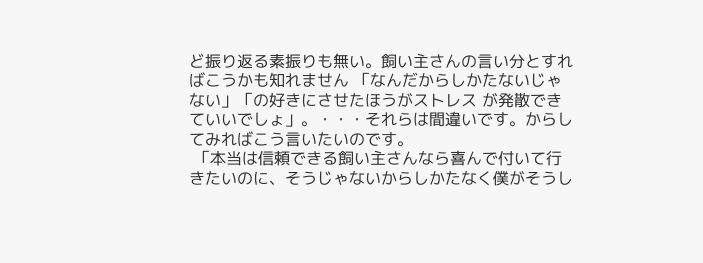ど振り返る素振りも無い。飼い主さんの言い分とすればこうかも知れません 「なんだからしかたないじゃない」「の好きにさせたほうがストレス が発散できていいでしょ」。・・・それらは間違いです。からしてみればこう言いたいのです。
 「本当は信頼できる飼い主さんなら喜んで付いて行きたいのに、そうじゃないからしかたなく僕がそうし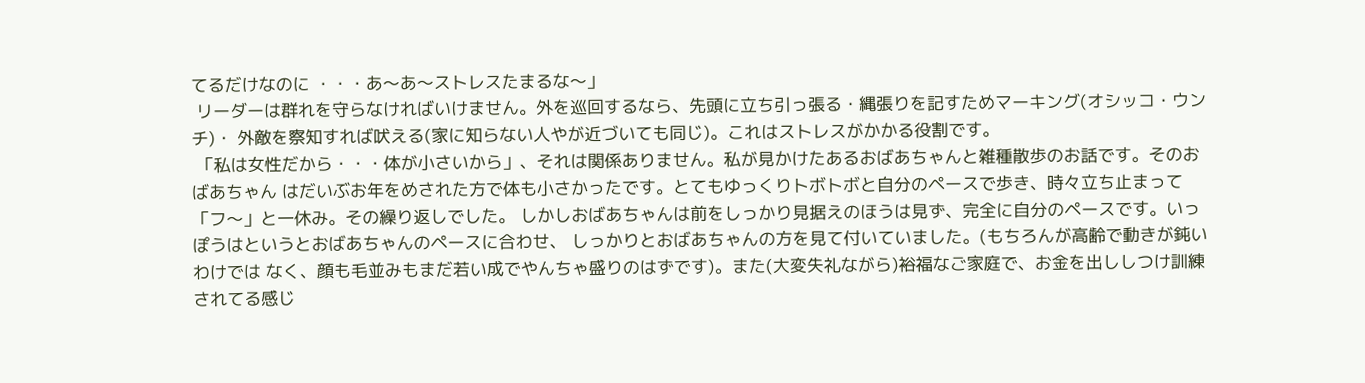てるだけなのに ・・・あ〜あ〜ストレスたまるな〜」
 リーダーは群れを守らなければいけません。外を巡回するなら、先頭に立ち引っ張る・縄張りを記すためマーキング(オシッコ・ウンチ)・ 外敵を察知すれば吠える(家に知らない人やが近づいても同じ)。これはストレスがかかる役割です。
 「私は女性だから・・・体が小さいから」、それは関係ありません。私が見かけたあるおばあちゃんと雑種散歩のお話です。そのおばあちゃん はだいぶお年をめされた方で体も小さかったです。とてもゆっくりトボトボと自分のペースで歩き、時々立ち止まって「フ〜」と一休み。その繰り返しでした。 しかしおばあちゃんは前をしっかり見据えのほうは見ず、完全に自分のペースです。いっぽうはというとおばあちゃんのペースに合わせ、 しっかりとおばあちゃんの方を見て付いていました。(もちろんが高齢で動きが鈍いわけでは なく、顔も毛並みもまだ若い成でやんちゃ盛りのはずです)。また(大変失礼ながら)裕福なご家庭で、お金を出ししつけ訓練されてる感じ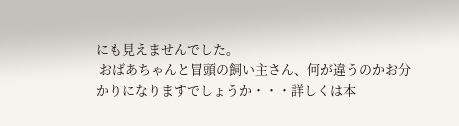にも見えませんでした。
 おばあちゃんと冒頭の飼い主さん、何が違うのかお分かりになりますでしょうか・・・詳しくは本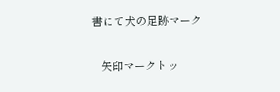書にて犬の足跡マーク

   矢印マークトッ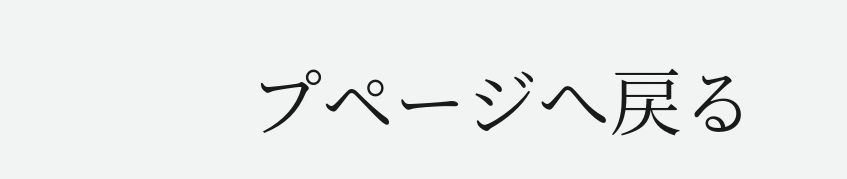プページへ戻る